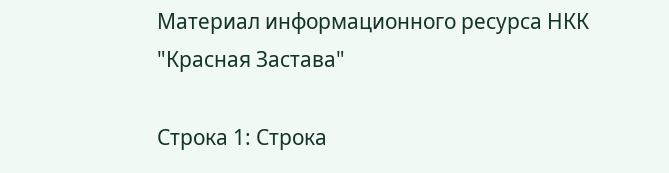Материал информационного ресурса НКК "Красная Застава"

Строка 1: Строка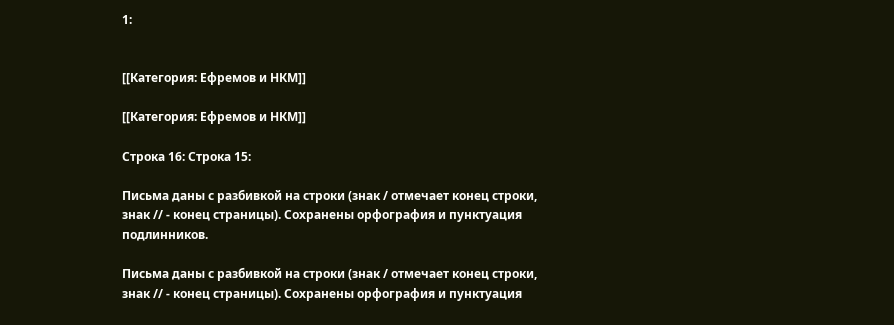1:


[[Категория: Ефремов и НКМ]]

[[Категория: Ефремов и НКМ]]

Строка 16: Строка 15:

Письма даны с разбивкой на строки (знак / отмечает конец строки, знак // - конец страницы). Сохранены орфография и пунктуация подлинников.

Письма даны с разбивкой на строки (знак / отмечает конец строки, знак // - конец страницы). Сохранены орфография и пунктуация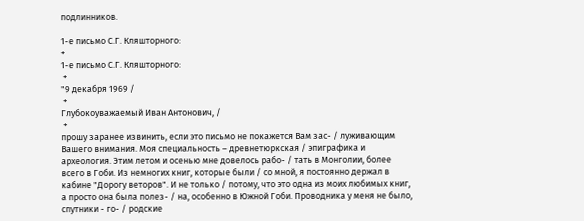подлинников.

1-е письмо С.Г. Кляшторного:
+
1-е письмо С.Г. Кляшторного:
 +
"9 декабря 1969 /
 +
Глубокоуважаемый Иван Антонович, /
 +
прошу заранее извинить, если это письмо не покажется Вам зас- / луживающим Вашего внимания. Моя специальность – древнетюркская / эпиграфика и археология. Этим летом и осенью мне довелось рабо- / тать в Монголии, более всего в Гоби. Из немногих книг, которые были / со мной, я постоянно держал в кабине "Дорогу веторов". И не только / потому, что это одна из моих любимых книг, а просто она была полез- / на, особенно в Южной Гоби. Проводника у меня не было, спутники - го- / родские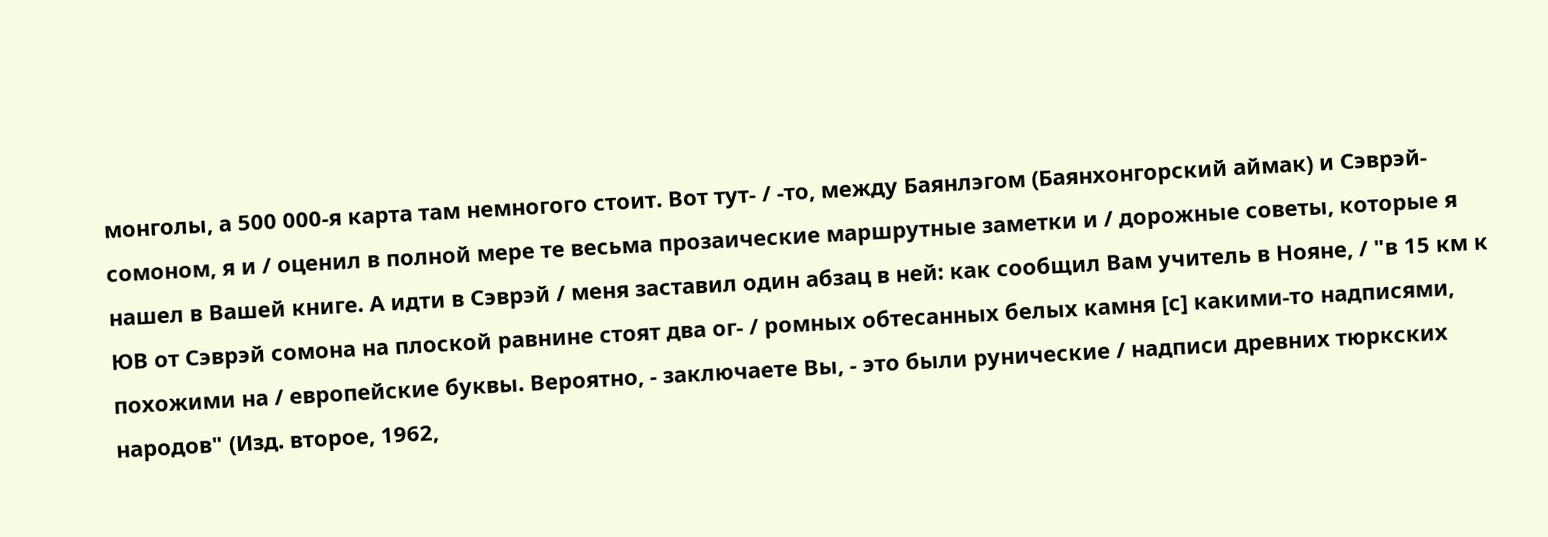монголы, а 500 000-я карта там немногого стоит. Вот тут- / -то, между Баянлэгом (Баянхонгорский аймак) и Сэврэй-сомоном, я и / оценил в полной мере те весьма прозаические маршрутные заметки и / дорожные советы, которые я нашел в Вашей книге. А идти в Сэврэй / меня заставил один абзац в ней: как сообщил Вам учитель в Нояне, / "в 15 км к ЮВ от Сэврэй сомона на плоской равнине стоят два ог- / ромных обтесанных белых камня [с] какими-то надписями, похожими на / европейские буквы. Вероятно, - заключаете Вы, - это были рунические / надписи древних тюркских народов" (Изд. второе, 1962,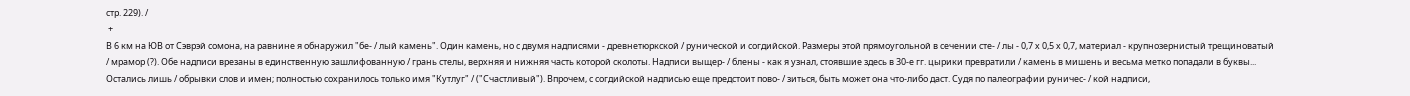стр. 229). /
 +
В 6 км на ЮВ от Сэврэй сомона, на равнине я обнаружил "бе- / лый камень". Один камень, но с двумя надписями - древнетюркской / рунической и согдийской. Размеры этой прямоугольной в сечении сте- / лы - 0,7 х 0,5 х 0,7, материал - крупнозернистый трещиноватый / мрамор (?). Обе надписи врезаны в единственную зашлифованную / грань стелы, верхняя и нижняя часть которой сколоты. Надписи выщер- / блены - как я узнал, стоявшие здесь в 30-е гг. цырики превратили / камень в мишень и весьма метко попадали в буквы... Остались лишь / обрывки слов и имен; полностью сохранилось только имя "Кутлуг" / ("Счастливый"). Впрочем, с согдийской надписью еще предстоит пово- / зиться, быть может она что-либо даст. Судя по палеографии руничес- / кой надписи,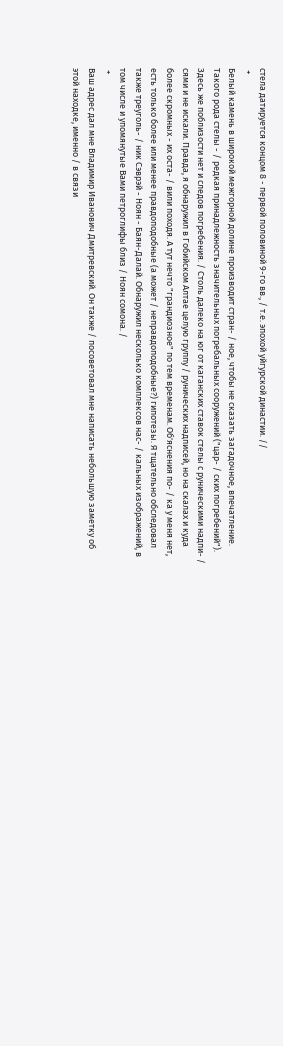стела датируется концом 8 - первой половиной 9-го вв., / т.е. эпохой уйгурской династии. //
 +
Белый камень в широкой межгорной долине производит стран- / ное, чтобы не сказать загадочное, впечатление. Такого рода стелы - / редкая принадлежность значительных погребальных сооружений ("цар- / ских погребений"). Здесь же поблизости нет и следов погребения. / Столь далеко на юг от каганских ставок стелы с руническими надпи- / сями и не искали. Правда, я обнаружил в Гобийском Алтае целую группу / рунических надписей, но на скалах и куда более скромных - их оста- / вили походя. А тут нечто "грандиозное" по тем временам. Об'яснения по- / ка у меня нет, есть только более или менее правдоподобные (а может / неправдоподобные?) гипотезы. Я тщательно обследовал также треуголь- / ник Сэврэй - Ноян - Баян-Далай. Обнаружил несколько комплексов нас- / кальных изображений, в том числе и упомянутые Вами петроглифы близ / Ноян сомона. /
 +
Ваш адрес дал мне Владимир Иванович Дмитревский. Он также / посоветовал мне написать небольшую заметку об этой находке, именно / в связи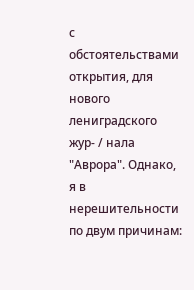с обстоятельствами открытия, для нового лениградского жур- / нала "Аврора". Однако, я в нерешительности по двум причинам: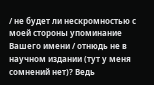/ не будет ли нескромностью с моей стороны упоминание Вашего имени / отнюдь не в научном издании (тут у меня сомнений нет)? Ведь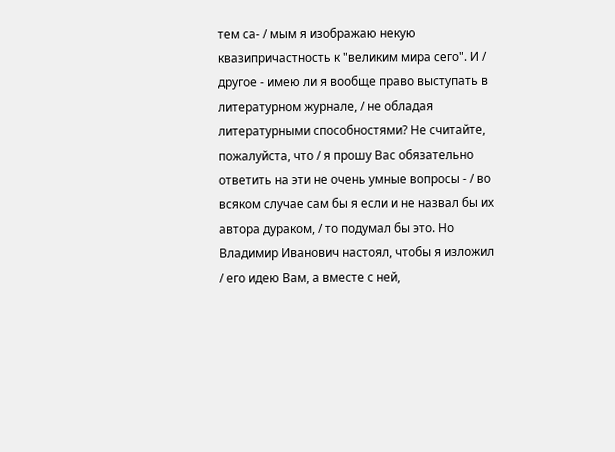тем са- / мым я изображаю некую квазипричастность к "великим мира сего". И / другое - имею ли я вообще право выступать в литературном журнале, / не обладая литературными способностями? Не считайте, пожалуйста, что / я прошу Вас обязательно ответить на эти не очень умные вопросы - / во всяком случае сам бы я если и не назвал бы их автора дураком, / то подумал бы это. Но Владимир Иванович настоял, чтобы я изложил / его идею Вам, а вместе с ней,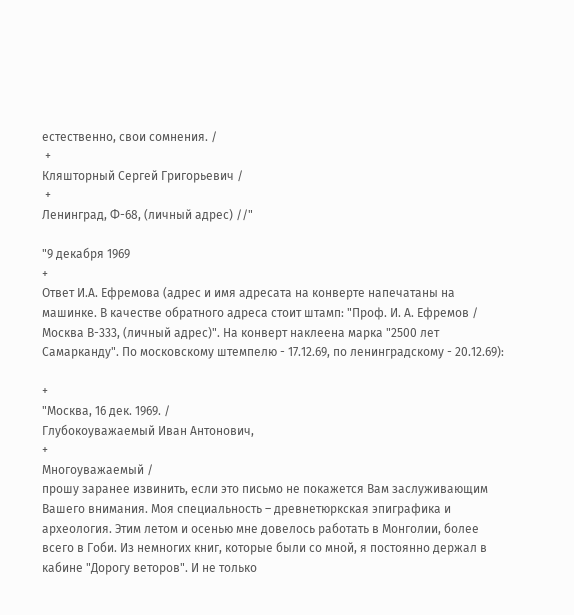естественно, свои сомнения. /
 +
Кляшторный Сергей Григорьевич /
 +
Ленинград, Ф-68, (личный адрес) //"

"9 декабря 1969
+
Ответ И.А. Ефремова (адрес и имя адресата на конверте напечатаны на машинке. В качестве обратного адреса стоит штамп: "Проф. И. А. Ефремов / Москва В-333, (личный адрес)". На конверт наклеена марка "2500 лет Самарканду". По московскому штемпелю - 17.12.69, по ленинградскому - 20.12.69):

+
"Москва, 16 дек. 1969. /
Глубокоуважаемый Иван Антонович,
+
Многоуважаемый /
прошу заранее извинить, если это письмо не покажется Вам заслуживающим Вашего внимания. Моя специальность – древнетюркская эпиграфика и археология. Этим летом и осенью мне довелось работать в Монголии, более всего в Гоби. Из немногих книг, которые были со мной, я постоянно держал в кабине "Дорогу веторов". И не только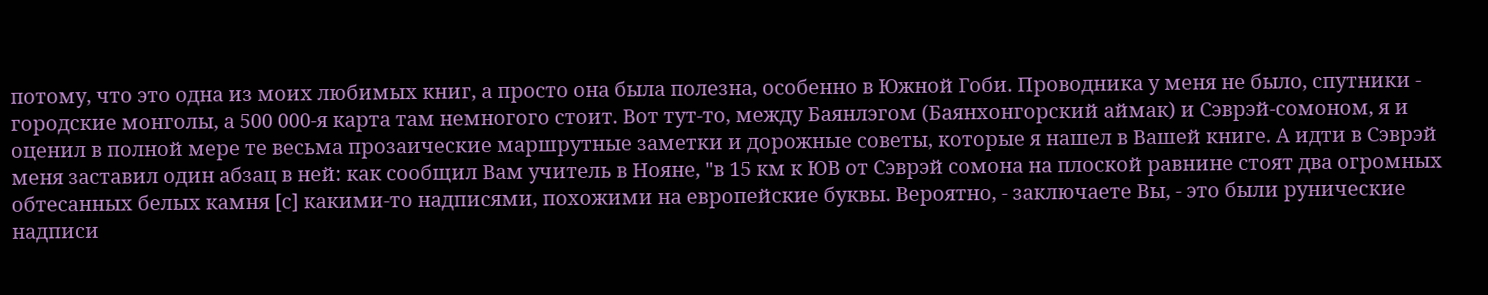потому, что это одна из моих любимых книг, а просто она была полезна, особенно в Южной Гоби. Проводника у меня не было, спутники - городские монголы, а 500 000-я карта там немногого стоит. Вот тут-то, между Баянлэгом (Баянхонгорский аймак) и Сэврэй-сомоном, я и оценил в полной мере те весьма прозаические маршрутные заметки и дорожные советы, которые я нашел в Вашей книге. А идти в Сэврэй меня заставил один абзац в ней: как сообщил Вам учитель в Нояне, "в 15 км к ЮВ от Сэврэй сомона на плоской равнине стоят два огромных обтесанных белых камня [с] какими-то надписями, похожими на европейские буквы. Вероятно, - заключаете Вы, - это были рунические надписи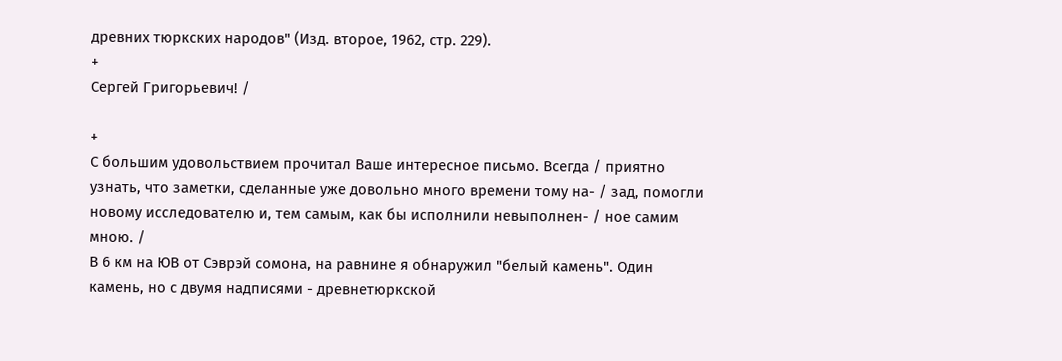древних тюркских народов" (Изд. второе, 1962, стр. 229).
+
Сергей Григорьевич! /

+
С большим удовольствием прочитал Ваше интересное письмо. Всегда / приятно узнать, что заметки, сделанные уже довольно много времени тому на- / зад, помогли новому исследователю и, тем самым, как бы исполнили невыполнен- / ное самим мною. /
В 6 км на ЮВ от Сэврэй сомона, на равнине я обнаружил "белый камень". Один камень, но с двумя надписями - древнетюркской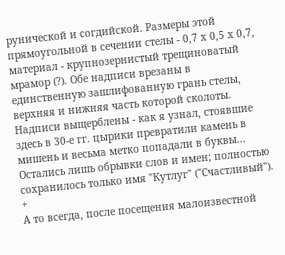рунической и согдийской. Размеры этой прямоугольной в сечении стелы - 0,7 х 0,5 х 0,7, материал - крупнозернистый трещиноватый мрамор (?). Обе надписи врезаны в единственную зашлифованную грань стелы, верхняя и нижняя часть которой сколоты. Надписи выщерблены - как я узнал, стоявшие здесь в 30-е гг. цырики превратили камень в мишень и весьма метко попадали в буквы... Остались лишь обрывки слов и имен; полностью сохранилось только имя "Кутлуг" ("Счастливый").
+
А то всегда, после посещения малоизвестной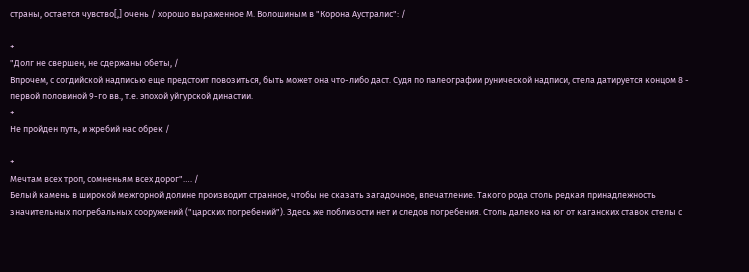страны, остается чувство[,] очень / хорошо выраженное М. Волошиным в "Корона Аустралис": /

+
"Долг не свершен, не сдержаны обеты, /
Впрочем, с согдийской надписью еще предстоит повозиться, быть может она что-либо даст. Судя по палеографии рунической надписи, стела датируется концом 8 - первой половиной 9-го вв., т.е. эпохой уйгурской династии.
+
Не пройден путь, и жребий нас обрек /

+
Мечтам всех троп, сомненьям всех дорог"…. /
Белый камень в широкой межгорной долине производит странное, чтобы не сказать загадочное, впечатление. Такого рода столь редкая принадлежность значительных погребальных сооружений ("царских погребений"). Здесь же поблизости нет и следов погребения. Столь далеко на юг от каганских ставок стелы с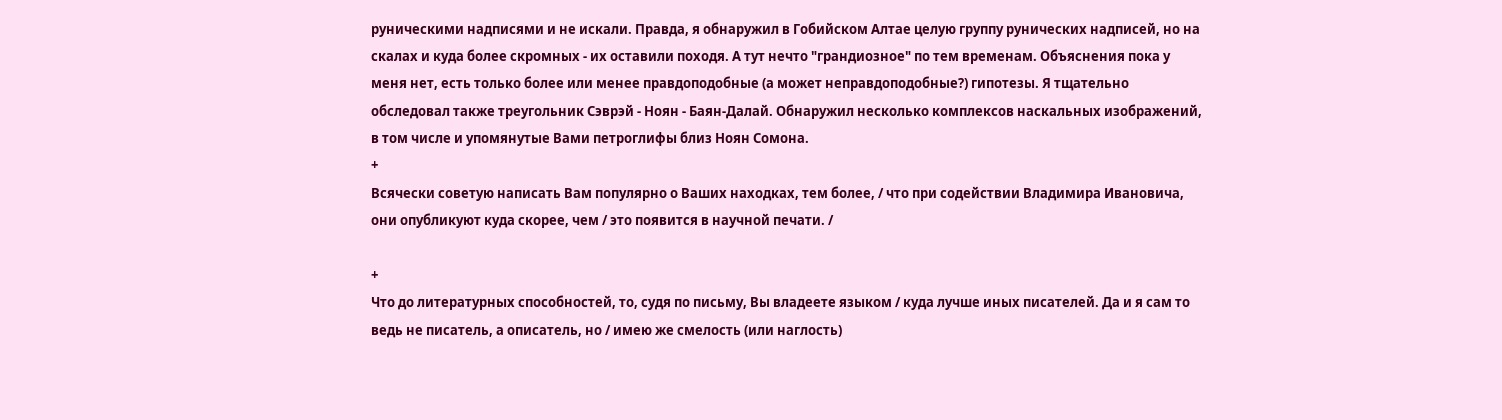руническими надписями и не искали. Правда, я обнаружил в Гобийском Алтае целую группу рунических надписей, но на скалах и куда более скромных - их оставили походя. А тут нечто "грандиозное" по тем временам. Объяснения пока у меня нет, есть только более или менее правдоподобные (а может неправдоподобные?) гипотезы. Я тщательно обследовал также треугольник Сэврэй - Ноян - Баян-Далай. Обнаружил несколько комплексов наскальных изображений, в том числе и упомянутые Вами петроглифы близ Ноян Сомона.
+
Всячески советую написать Вам популярно о Ваших находках, тем более, / что при содействии Владимира Ивановича, они опубликуют куда скорее, чем / это появится в научной печати. /

+
Что до литературных способностей, то, судя по письму, Вы владеете языком / куда лучше иных писателей. Да и я сам то ведь не писатель, а описатель, но / имею же смелость (или наглость)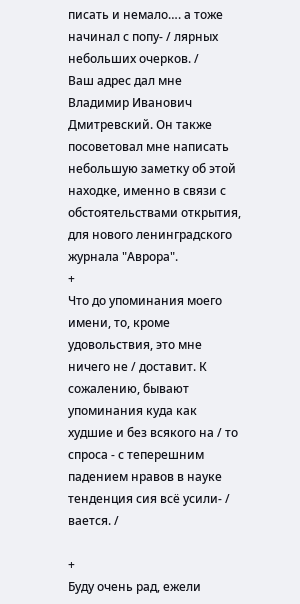писать и немало…. а тоже начинал с попу- / лярных небольших очерков. /
Ваш адрес дал мне Владимир Иванович Дмитревский. Он также посоветовал мне написать небольшую заметку об этой находке, именно в связи с обстоятельствами открытия, для нового ленинградского журнала "Аврора".
+
Что до упоминания моего имени, то, кроме удовольствия, это мне ничего не / доставит. К сожалению, бывают упоминания куда как худшие и без всякого на / то спроса - с теперешним падением нравов в науке тенденция сия всё усили- / вается. /

+
Буду очень рад, ежели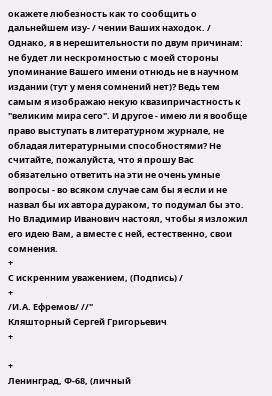окажете любезность как то сообщить о дальнейшем изу- / чении Ваших находок. /
Однако, я в нерешительности по двум причинам: не будет ли нескромностью с моей стороны упоминание Вашего имени отнюдь не в научном издании (тут у меня сомнений нет)? Ведь тем самым я изображаю некую квазипричастность к "великим мира сего". И другое - имею ли я вообще право выступать в литературном журнале, не обладая литературными способностями? Не считайте, пожалуйста, что я прошу Вас обязательно ответить на эти не очень умные вопросы - во всяком случае сам бы я если и не назвал бы их автора дураком, то подумал бы это. Но Владимир Иванович настоял, чтобы я изложил его идею Вам, а вместе с ней, естественно, свои сомнения.
+
С искренним уважением, (Подпись) /
+
/И.А. Ефремов/ //"
Кляшторный Сергей Григорьевич
+

+
Ленинград, Ф-68, (личный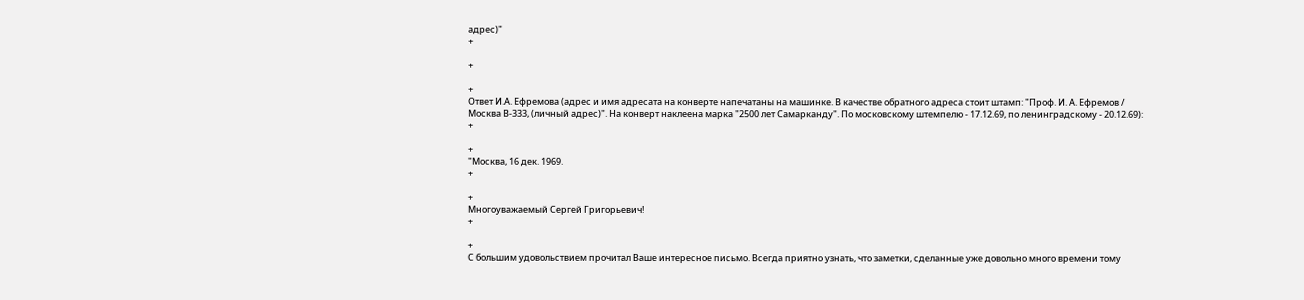адрес)"
+

+

+
Ответ И.А. Ефремова (адрес и имя адресата на конверте напечатаны на машинке. В качестве обратного адреса стоит штамп: "Проф. И. А. Ефремов / Москва В-333, (личный адрес)". На конверт наклеена марка "2500 лет Самарканду". По московскому штемпелю - 17.12.69, по ленинградскому - 20.12.69):
+

+
"Москва, 16 дек. 1969.
+

+
Многоуважаемый Сергей Григорьевич!
+

+
С большим удовольствием прочитал Ваше интересное письмо. Всегда приятно узнать, что заметки, сделанные уже довольно много времени тому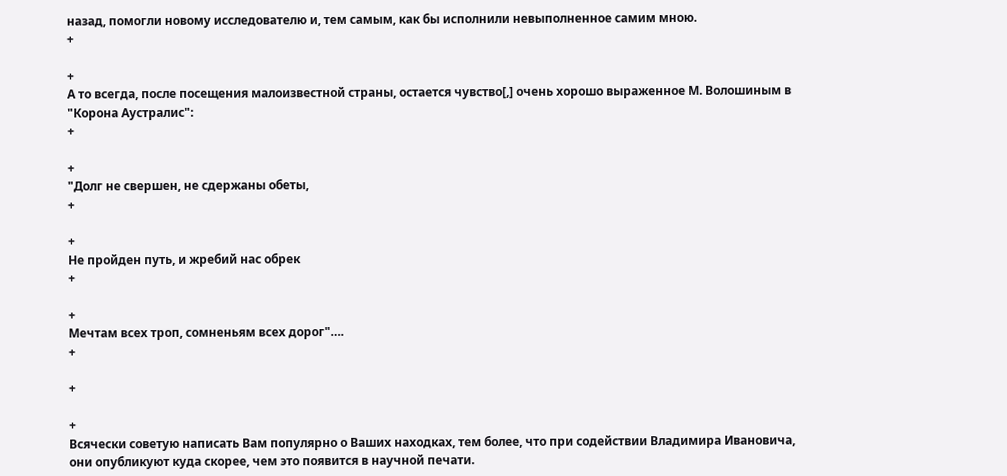назад, помогли новому исследователю и, тем самым, как бы исполнили невыполненное самим мною.
+

+
А то всегда, после посещения малоизвестной страны, остается чувство[,] очень хорошо выраженное М. Волошиным в "Корона Аустралис":
+

+
"Долг не свершен, не сдержаны обеты,
+

+
Не пройден путь, и жребий нас обрек
+

+
Мечтам всех троп, сомненьям всех дорог"….
+

+

+
Всячески советую написать Вам популярно о Ваших находках, тем более, что при содействии Владимира Ивановича, они опубликуют куда скорее, чем это появится в научной печати.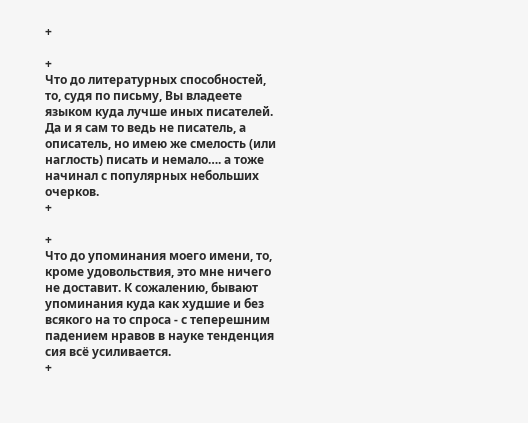+

+
Что до литературных способностей, то, судя по письму, Вы владеете языком куда лучше иных писателей. Да и я сам то ведь не писатель, а описатель, но имею же смелость (или наглость) писать и немало…. а тоже начинал с популярных небольших очерков.
+

+
Что до упоминания моего имени, то, кроме удовольствия, это мне ничего не доставит. К сожалению, бывают упоминания куда как худшие и без всякого на то спроса - с теперешним падением нравов в науке тенденция сия всё усиливается.
+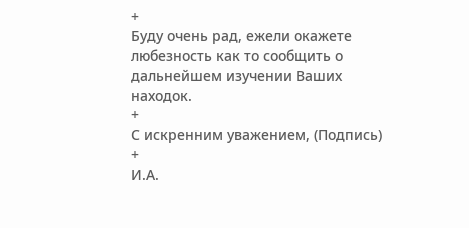+
Буду очень рад, ежели окажете любезность как то сообщить о дальнейшем изучении Ваших находок.
+
С искренним уважением, (Подпись)
+
И.А.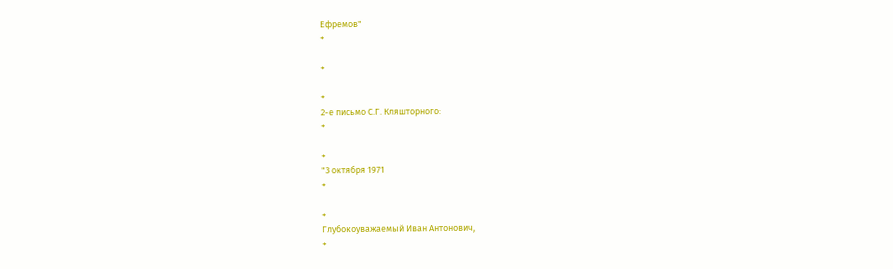Ефремов"
+

+

+
2-е письмо С.Г. Кляшторного:
+

+
"3 октября 1971
+

+
Глубокоуважаемый Иван Антонович,
+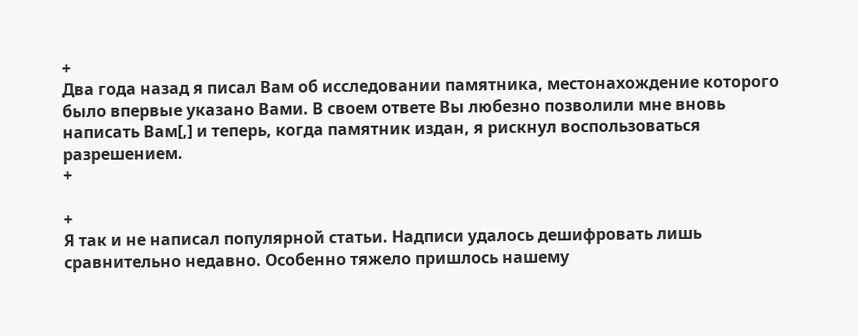+
Два года назад я писал Вам об исследовании памятника, местонахождение которого было впервые указано Вами. В своем ответе Вы любезно позволили мне вновь написать Вам[,] и теперь, когда памятник издан, я рискнул воспользоваться разрешением.
+

+
Я так и не написал популярной статьи. Надписи удалось дешифровать лишь сравнительно недавно. Особенно тяжело пришлось нашему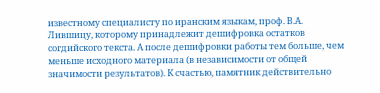известному специалисту по иранским языкам, проф. В.А. Лившицу, которому принадлежит дешифровка остатков согдийского текста. А после дешифровки работы тем больше, чем меньше исходного материала (в независимости от общей значимости результатов). К счастью, памятник действительно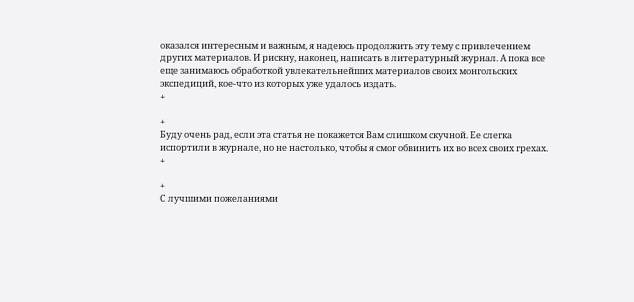оказался интересным и важным, я надеюсь продолжить эту тему с привлечением других материалов. И рискну, наконец, написать в литературный журнал. А пока все еще занимаюсь обработкой увлекательнейших материалов своих монгольских экспедиций, кое-что из которых уже удалось издать.
+

+
Буду очень рад, если эта статья не покажется Вам слишком скучной. Ее слегка испортили в журнале, но не настолько, чтобы я смог обвинить их во всех своих грехах.
+

+
С лучшими пожеланиями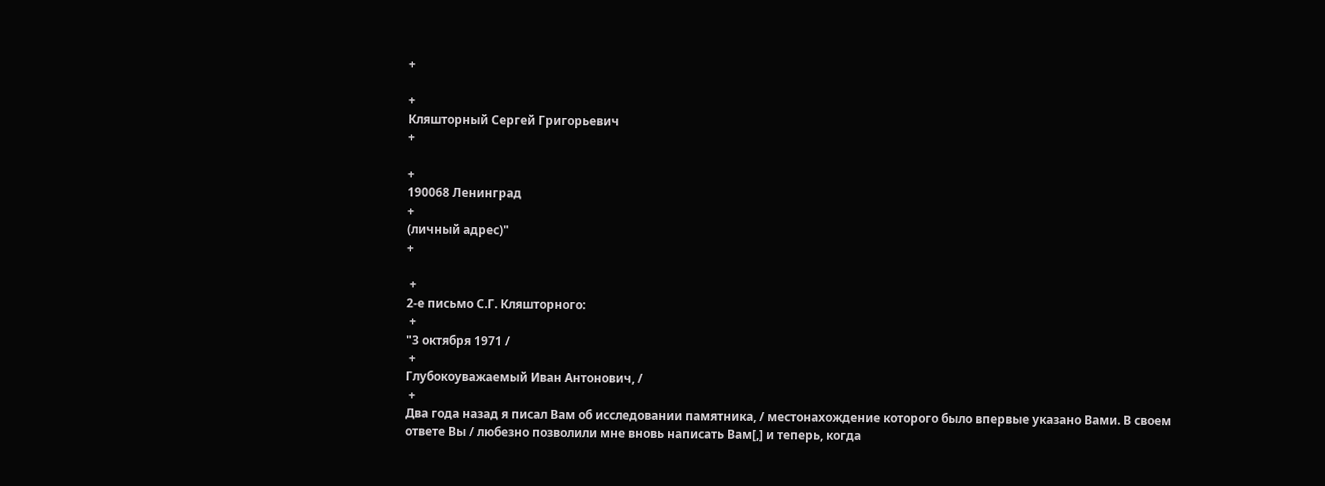+

+
Кляшторный Сергей Григорьевич
+

+
190068 Ленинград
+
(личный адрес)"
+

 +
2-е письмо С.Г. Кляшторного:
 +
"3 октября 1971 /
 +
Глубокоуважаемый Иван Антонович, /
 +
Два года назад я писал Вам об исследовании памятника, / местонахождение которого было впервые указано Вами. В своем ответе Вы / любезно позволили мне вновь написать Вам[,] и теперь, когда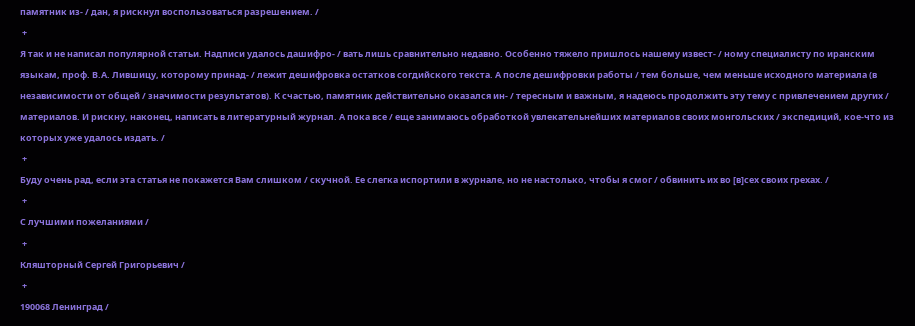памятник из- / дан, я рискнул воспользоваться разрешением. /
 +
Я так и не написал популярной статьи. Надписи удалось дашифро- / вать лишь сравнительно недавно. Особенно тяжело пришлось нашему извест- / ному специалисту по иранским языкам, проф. В.А. Лившицу, которому принад- / лежит дешифровка остатков согдийского текста. А после дешифровки работы / тем больше, чем меньше исходного материала (в независимости от общей / значимости результатов). К счастью, памятник действительно оказался ин- / тересным и важным, я надеюсь продолжить эту тему с привлечением других / материалов. И рискну, наконец, написать в литературный журнал. А пока все / еще занимаюсь обработкой увлекательнейших материалов своих монгольских / экспедиций, кое-что из которых уже удалось издать. /
 +
Буду очень рад, если эта статья не покажется Вам слишком / скучной. Ее слегка испортили в журнале, но не настолько, чтобы я смог / обвинить их во [в]сех своих грехах. /
 +
С лучшими пожеланиями /
 +
Кляшторный Сергей Григорьевич /
 +
190068 Ленинград /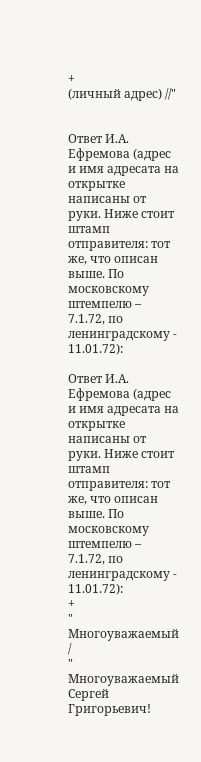+
(личный адрес) //"


Ответ И.А. Ефремова (адрес и имя адресата на открытке написаны от руки. Ниже стоит штамп отправителя: тот же, что описан выше. По московскому штемпелю – 7.1.72, по ленинградскому - 11.01.72):

Ответ И.А. Ефремова (адрес и имя адресата на открытке написаны от руки. Ниже стоит штамп отправителя: тот же, что описан выше. По московскому штемпелю – 7.1.72, по ленинградскому - 11.01.72):
+
" Многоуважаемый /
" Многоуважаемый Сергей Григорьевич!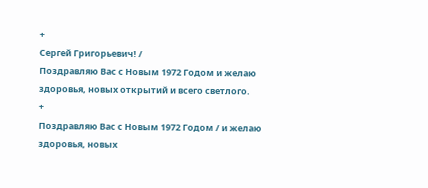+
Сергей Григорьевич! /
Поздравляю Вас с Новым 1972 Годом и желаю здоровья, новых открытий и всего светлого.
+
Поздравляю Вас с Новым 1972 Годом / и желаю здоровья, новых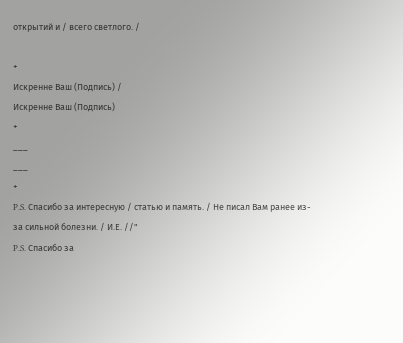открытий и / всего светлого. /

+
Искренне Ваш (Подпись) /
Искренне Ваш (Подпись)
+
___
___
+
P.S. Спасибо за интересную / статью и память. / Не писал Вам ранее из-за сильной болезни. / И.Е. //"
P.S. Спасибо за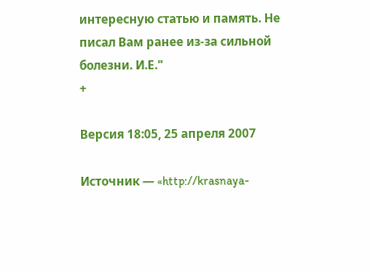интересную статью и память. Не писал Вам ранее из-за сильной болезни. И.Е."
+

Версия 18:05, 25 апреля 2007

Источник — «http://krasnaya-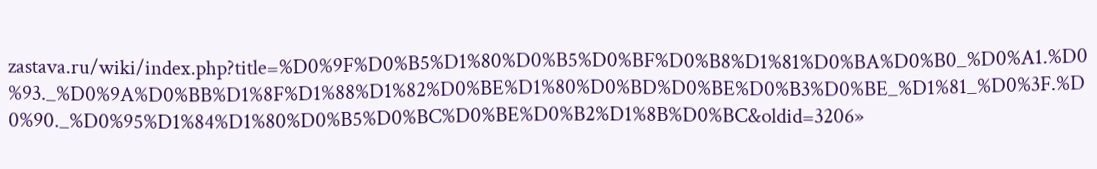zastava.ru/wiki/index.php?title=%D0%9F%D0%B5%D1%80%D0%B5%D0%BF%D0%B8%D1%81%D0%BA%D0%B0_%D0%A1.%D0%93._%D0%9A%D0%BB%D1%8F%D1%88%D1%82%D0%BE%D1%80%D0%BD%D0%BE%D0%B3%D0%BE_%D1%81_%D0%3F.%D0%90._%D0%95%D1%84%D1%80%D0%B5%D0%BC%D0%BE%D0%B2%D1%8B%D0%BC&oldid=3206»